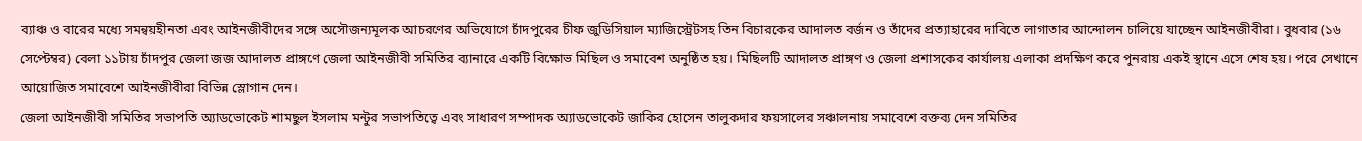ব্যাঞ্চ ও বারের মধ্যে সমন্বয়হীনতা এবং আইনজীবীদের সঙ্গে অসৌজন্যমূলক আচরণের অভিযোগে চাঁদপুরের চীফ জুডিসিয়াল ম্যাজিস্ট্রেটসহ তিন বিচারকের আদালত বর্জন ও তাঁদের প্রত্যাহারের দাবিতে লাগাতার আন্দোলন চালিয়ে যাচ্ছেন আইনজীবীরা। বুধবার (১৬ সেপ্টেম্বর) বেলা ১১টায় চাঁদপুর জেলা জজ আদালত প্রাঙ্গণে জেলা আইনজীবী সমিতির ব্যানারে একটি বিক্ষোভ মিছিল ও সমাবেশ অনুষ্ঠিত হয়। মিছিলটি আদালত প্রাঙ্গণ ও জেলা প্রশাসকের কার্যালয় এলাকা প্রদক্ষিণ করে পুনরায় একই স্থানে এসে শেষ হয়। পরে সেখানে আয়োজিত সমাবেশে আইনজীবীরা বিভিন্ন স্লোগান দেন।
জেলা আইনজীবী সমিতির সভাপতি অ্যাডভোকেট শামছুল ইসলাম মন্টুর সভাপতিত্বে এবং সাধারণ সম্পাদক অ্যাডভোকেট জাকির হোসেন তালুকদার ফয়সালের সঞ্চালনায় সমাবেশে বক্তব্য দেন সমিতির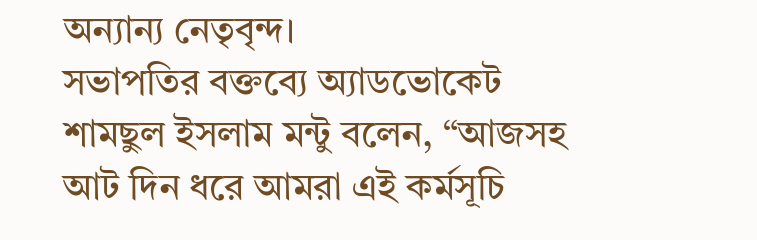অন্যান্য নেতৃবৃন্দ।
সভাপতির বক্তব্যে অ্যাডভোকেট শামছুল ইসলাম মন্টু বলেন, “আজসহ আট দিন ধরে আমরা এই কর্মসূচি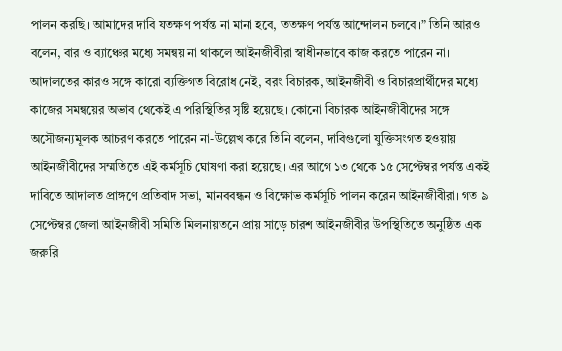পালন করছি। আমাদের দাবি যতক্ষণ পর্যন্ত না মানা হবে, ততক্ষণ পর্যন্ত আন্দোলন চলবে।” তিনি আরও বলেন, বার ও ব্যাঞ্চের মধ্যে সমন্বয় না থাকলে আইনজীবীরা স্বাধীনভাবে কাজ করতে পারেন না। আদালতের কারও সঙ্গে কারো ব্যক্তিগত বিরোধ নেই, বরং বিচারক, আইনজীবী ও বিচারপ্রার্থীদের মধ্যে কাজের সমন্বয়ের অভাব থেকেই এ পরিস্থিতির সৃষ্টি হয়েছে। কোনো বিচারক আইনজীবীদের সঙ্গে অসৌজন্যমূলক আচরণ করতে পারেন না-উল্লেখ করে তিনি বলেন, দাবিগুলো যুক্তিসংগত হওয়ায় আইনজীবীদের সম্মতিতে এই কর্মসূচি ঘোষণা করা হয়েছে। এর আগে ১৩ থেকে ১৫ সেপ্টেম্বর পর্যন্ত একই দাবিতে আদালত প্রাঙ্গণে প্রতিবাদ সভা, মানববন্ধন ও বিক্ষোভ কর্মসূচি পালন করেন আইনজীবীরা। গত ৯ সেপ্টেম্বর জেলা আইনজীবী সমিতি মিলনায়তনে প্রায় সাড়ে চারশ আইনজীবীর উপস্থিতিতে অনুষ্ঠিত এক জরুরি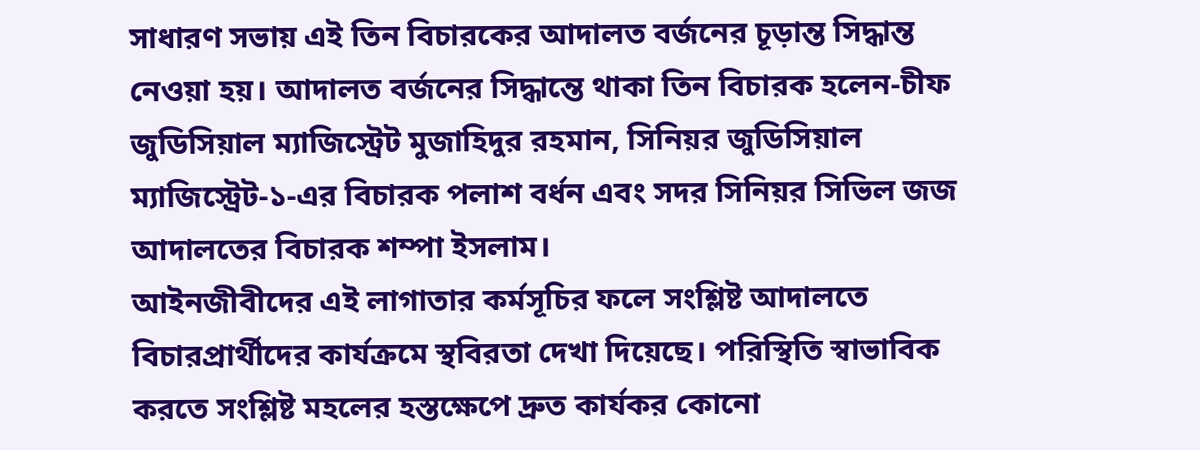সাধারণ সভায় এই তিন বিচারকের আদালত বর্জনের চূড়ান্ত সিদ্ধান্ত নেওয়া হয়। আদালত বর্জনের সিদ্ধান্তে থাকা তিন বিচারক হলেন-চীফ জুডিসিয়াল ম্যাজিস্ট্রেট মুজাহিদুর রহমান, সিনিয়র জুডিসিয়াল ম্যাজিস্ট্রেট-১-এর বিচারক পলাশ বর্ধন এবং সদর সিনিয়র সিভিল জজ আদালতের বিচারক শম্পা ইসলাম।
আইনজীবীদের এই লাগাতার কর্মসূচির ফলে সংশ্লিষ্ট আদালতে বিচারপ্রার্থীদের কার্যক্রমে স্থবিরতা দেখা দিয়েছে। পরিস্থিতি স্বাভাবিক করতে সংশ্লিষ্ট মহলের হস্তক্ষেপে দ্রুত কার্যকর কোনো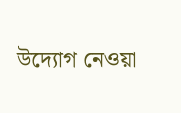উদ্যোগ নেওয়া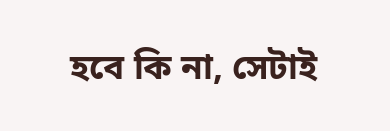হবে কি না, সেটাই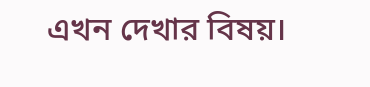এখন দেখার বিষয়।